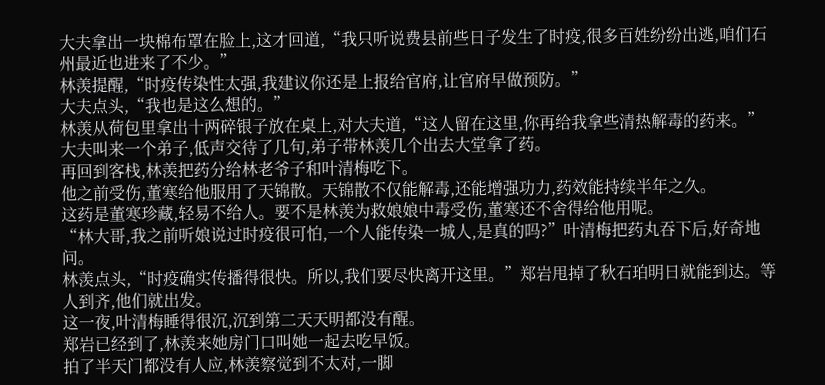大夫拿出一块棉布罩在脸上,这才回道,“我只听说费县前些日子发生了时疫,很多百姓纷纷出逃,咱们石州最近也进来了不少。”
林羡提醒,“时疫传染性太强,我建议你还是上报给官府,让官府早做预防。”
大夫点头,“我也是这么想的。”
林羡从荷包里拿出十两碎银子放在桌上,对大夫道,“这人留在这里,你再给我拿些清热解毒的药来。”
大夫叫来一个弟子,低声交待了几句,弟子带林羡几个出去大堂拿了药。
再回到客栈,林羡把药分给林老爷子和叶清梅吃下。
他之前受伤,董寒给他服用了天锦散。天锦散不仅能解毒,还能增强功力,药效能持续半年之久。
这药是董寒珍藏,轻易不给人。要不是林羡为救娘娘中毒受伤,董寒还不舍得给他用呢。
“林大哥,我之前听娘说过时疫很可怕,一个人能传染一城人,是真的吗?”叶清梅把药丸吞下后,好奇地问。
林羡点头,“时疫确实传播得很快。所以,我们要尽快离开这里。”郑岩甩掉了秋石珀明日就能到达。等人到齐,他们就出发。
这一夜,叶清梅睡得很沉,沉到第二天天明都没有醒。
郑岩已经到了,林羡来她房门口叫她一起去吃早饭。
拍了半天门都没有人应,林羡察觉到不太对,一脚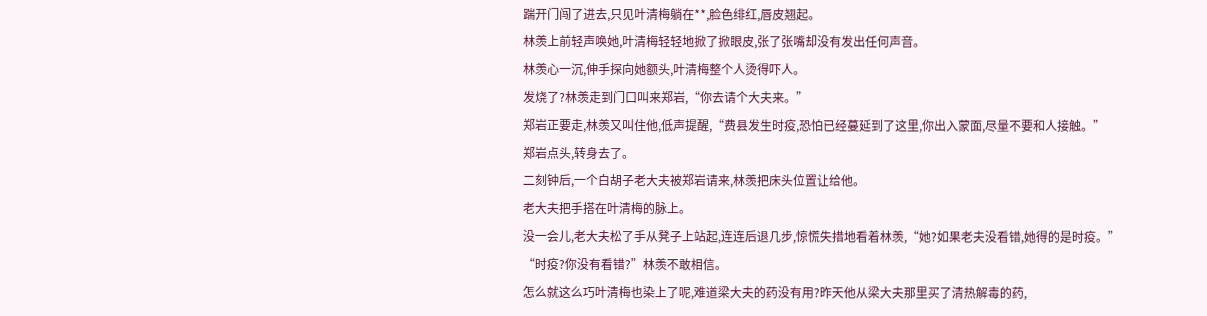踹开门闯了进去,只见叶清梅躺在**,脸色绯红,唇皮翘起。
林羡上前轻声唤她,叶清梅轻轻地掀了掀眼皮,张了张嘴却没有发出任何声音。
林羡心一沉,伸手探向她额头,叶清梅整个人烫得吓人。
发烧了?林羡走到门口叫来郑岩,“你去请个大夫来。”
郑岩正要走,林羡又叫住他,低声提醒,“费县发生时疫,恐怕已经蔓延到了这里,你出入蒙面,尽量不要和人接触。”
郑岩点头,转身去了。
二刻钟后,一个白胡子老大夫被郑岩请来,林羡把床头位置让给他。
老大夫把手搭在叶清梅的脉上。
没一会儿,老大夫松了手从凳子上站起,连连后退几步,惊慌失措地看着林羡,“她?如果老夫没看错,她得的是时疫。”
“时疫?你没有看错?”林羡不敢相信。
怎么就这么巧叶清梅也染上了呢,难道梁大夫的药没有用?昨天他从梁大夫那里买了清热解毒的药,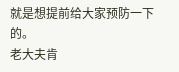就是想提前给大家预防一下的。
老大夫肯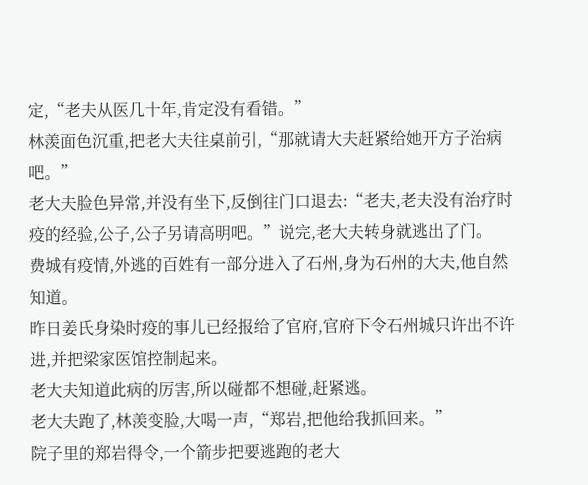定,“老夫从医几十年,肯定没有看错。”
林羡面色沉重,把老大夫往桌前引,“那就请大夫赶紧给她开方子治病吧。”
老大夫脸色异常,并没有坐下,反倒往门口退去:“老夫,老夫没有治疗时疫的经验,公子,公子另请高明吧。”说完,老大夫转身就逃出了门。
费城有疫情,外逃的百姓有一部分进入了石州,身为石州的大夫,他自然知道。
昨日姜氏身染时疫的事儿已经报给了官府,官府下令石州城只许出不许进,并把梁家医馆控制起来。
老大夫知道此病的厉害,所以碰都不想碰,赶紧逃。
老大夫跑了,林羡变脸,大喝一声,“郑岩,把他给我抓回来。”
院子里的郑岩得令,一个箭步把要逃跑的老大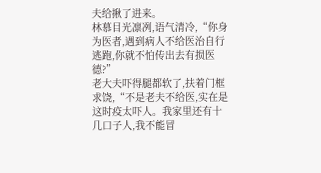夫给揪了进来。
林慕目光凛冽,语气清冷,“你身为医者,遇到病人不给医治自行逃跑,你就不怕传出去有损医德?”
老大夫吓得腿都软了,扶着门框求饶,“不是老夫不给医,实在是这时疫太吓人。我家里还有十几口子人,我不能冒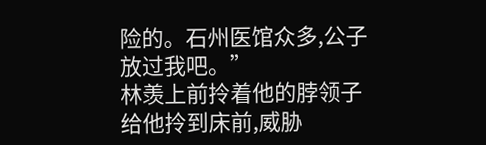险的。石州医馆众多,公子放过我吧。”
林羡上前拎着他的脖领子给他拎到床前,威胁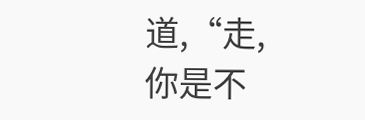道,“走,你是不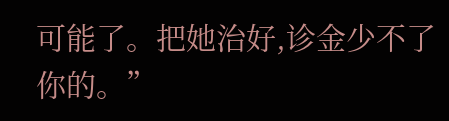可能了。把她治好,诊金少不了你的。”